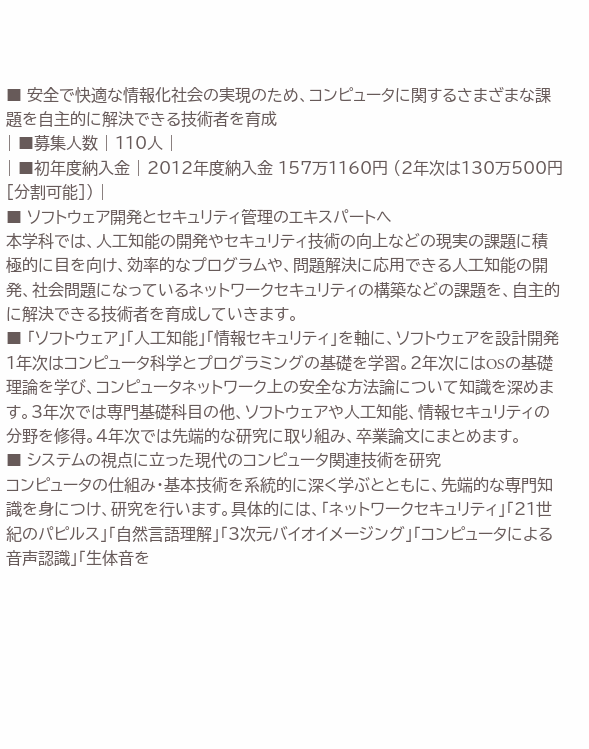■ 安全で快適な情報化社会の実現のため、コンピュータに関するさまざまな課題を自主的に解決できる技術者を育成
| ■募集人数 | 110人 |
| ■初年度納入金 | 2012年度納入金 157万1160円 (2年次は130万500円[分割可能]) |
■ ソフトウェア開発とセキュリティ管理のエキスパートへ
本学科では、人工知能の開発やセキュリティ技術の向上などの現実の課題に積極的に目を向け、効率的なプログラムや、問題解決に応用できる人工知能の開発、社会問題になっているネットワークセキュリティの構築などの課題を、自主的に解決できる技術者を育成していきます。
■ 「ソフトウェア」「人工知能」「情報セキュリティ」を軸に、ソフトウェアを設計開発
1年次はコンピュータ科学とプログラミングの基礎を学習。2年次にはOSの基礎理論を学び、コンピュータネットワーク上の安全な方法論について知識を深めます。3年次では専門基礎科目の他、ソフトウェアや人工知能、情報セキュリティの分野を修得。4年次では先端的な研究に取り組み、卒業論文にまとめます。
■ システムの視点に立った現代のコンピュータ関連技術を研究
コンピュータの仕組み・基本技術を系統的に深く学ぶとともに、先端的な専門知識を身につけ、研究を行います。具体的には、「ネットワークセキュリティ」「21世紀のパピルス」「自然言語理解」「3次元バイオイメージング」「コンピュータによる音声認識」「生体音を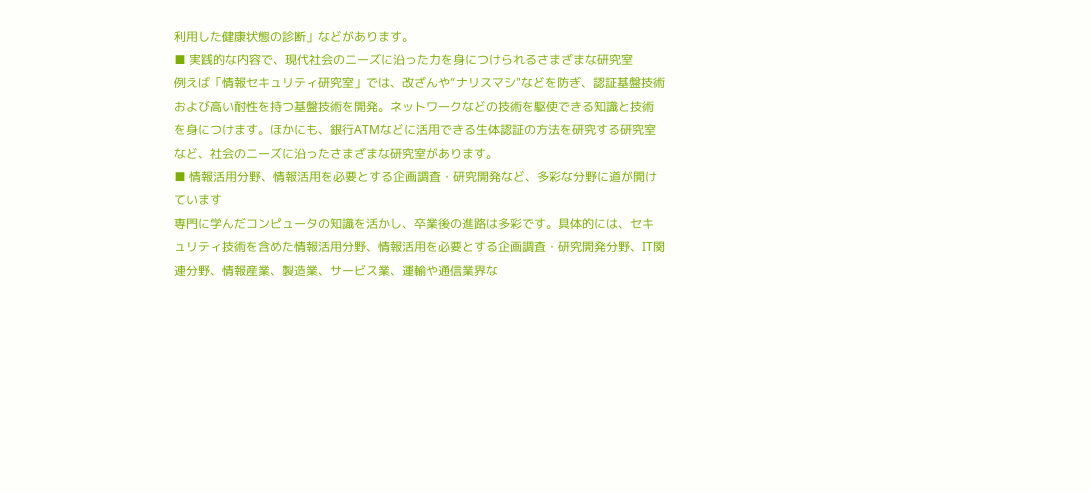利用した健康状態の診断」などがあります。
■ 実践的な内容で、現代社会のニーズに沿った力を身につけられるさまざまな研究室
例えば「情報セキュリティ研究室」では、改ざんや“ナリスマシ"などを防ぎ、認証基盤技術および高い耐性を持つ基盤技術を開発。ネットワークなどの技術を駆使できる知識と技術を身につけます。ほかにも、銀行ATMなどに活用できる生体認証の方法を研究する研究室など、社会のニーズに沿ったさまざまな研究室があります。
■ 情報活用分野、情報活用を必要とする企画調査・研究開発など、多彩な分野に道が開けています
専門に学んだコンピュータの知識を活かし、卒業後の進路は多彩です。具体的には、セキュリティ技術を含めた情報活用分野、情報活用を必要とする企画調査・研究開発分野、IT関連分野、情報産業、製造業、サービス業、運輸や通信業界な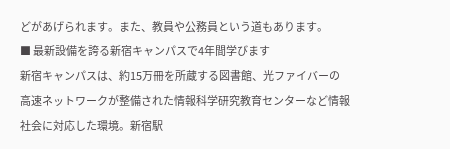どがあげられます。また、教員や公務員という道もあります。
■ 最新設備を誇る新宿キャンパスで4年間学びます
新宿キャンパスは、約15万冊を所蔵する図書館、光ファイバーの高速ネットワークが整備された情報科学研究教育センターなど情報社会に対応した環境。新宿駅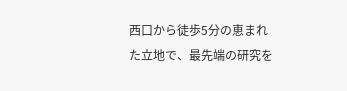西口から徒歩5分の恵まれた立地で、最先端の研究を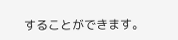することができます。